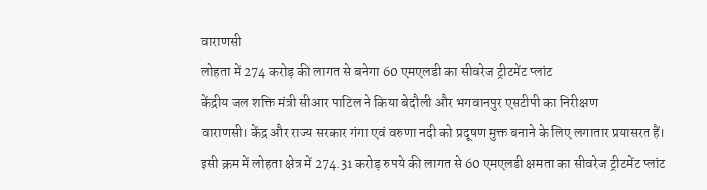वाराणसी
लोहता में 274 करोड़ की लागत से बनेगा 60 एमएलडी का सीवरेज ट्रीटमेंट प्लांट
केंद्रीय जल शक्ति मंत्री सीआर पाटिल ने किया बेदौली और भगवानपुर एसटीपी का निरीक्षण
वाराणसी। केंद्र और राज्य सरकार गंगा एवं वरुणा नदी को प्रदूषण मुक्त बनाने के लिए लगातार प्रयासरत हैं। इसी क्रम में लोहता क्षेत्र में 274.31 करोड़ रुपये की लागत से 60 एमएलडी क्षमता का सीवरेज ट्रीटमेंट प्लांट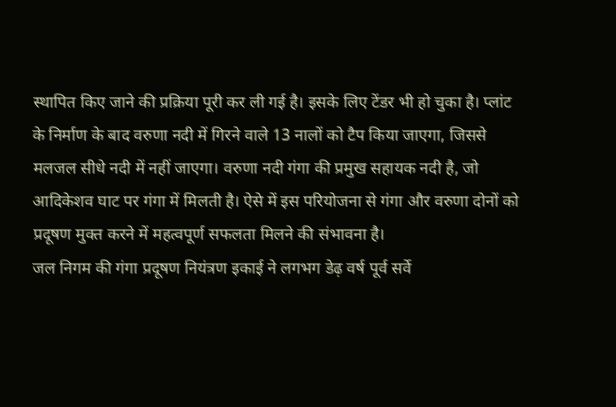स्थापित किए जाने की प्रक्रिया पूरी कर ली गई है। इसके लिए टेंडर भी हो चुका है। प्लांट के निर्माण के बाद वरुणा नदी में गिरने वाले 13 नालों को टैप किया जाएगा, जिससे मलजल सीधे नदी में नहीं जाएगा। वरुणा नदी गंगा की प्रमुख सहायक नदी है, जो आदिकेशव घाट पर गंगा में मिलती है। ऐसे में इस परियोजना से गंगा और वरुणा दोनों को प्रदूषण मुक्त करने में महत्वपूर्ण सफलता मिलने की संभावना है।
जल निगम की गंगा प्रदूषण नियंत्रण इकाई ने लगभग डेढ़ वर्ष पूर्व सर्वे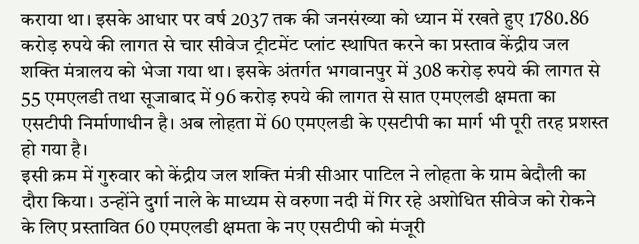कराया था। इसके आधार पर वर्ष 2037 तक की जनसंख्या को ध्यान में रखते हुए 1780.86 करोड़ रुपये की लागत से चार सीवेज ट्रीटमेंट प्लांट स्थापित करने का प्रस्ताव केंद्रीय जल शक्ति मंत्रालय को भेजा गया था। इसके अंतर्गत भगवानपुर में 308 करोड़ रुपये की लागत से 55 एमएलडी तथा सूजाबाद में 96 करोड़ रुपये की लागत से सात एमएलडी क्षमता का एसटीपी निर्माणाधीन है। अब लोहता में 60 एमएलडी के एसटीपी का मार्ग भी पूरी तरह प्रशस्त हो गया है।
इसी क्रम में गुरुवार को केंद्रीय जल शक्ति मंत्री सीआर पाटिल ने लोहता के ग्राम बेदौली का दौरा किया। उन्होंने दुर्गा नाले के माध्यम से वरुणा नदी में गिर रहे अशोधित सीवेज को रोकने के लिए प्रस्तावित 60 एमएलडी क्षमता के नए एसटीपी को मंजूरी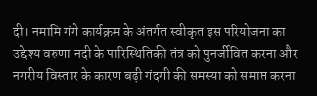दी। नमामि गंगे कार्यक्रम के अंतर्गत स्वीकृत इस परियोजना का उद्देश्य वरुणा नदी के पारिस्थितिकी तंत्र को पुनर्जीवित करना और नगरीय विस्तार के कारण बढ़ी गंदगी की समस्या को समाप्त करना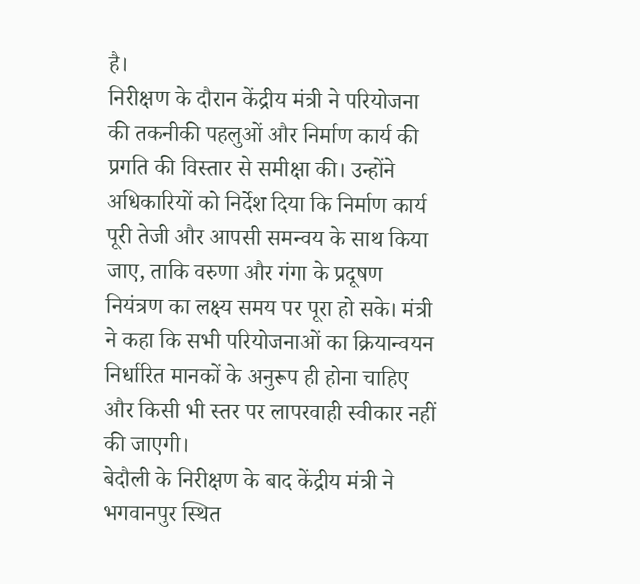है।
निरीक्षण के दौरान केंद्रीय मंत्री ने परियोजना की तकनीकी पहलुओं और निर्माण कार्य की प्रगति की विस्तार से समीक्षा की। उन्होंने अधिकारियों को निर्देश दिया कि निर्माण कार्य पूरी तेजी और आपसी समन्वय के साथ किया जाए, ताकि वरुणा और गंगा के प्रदूषण नियंत्रण का लक्ष्य समय पर पूरा हो सके। मंत्री ने कहा कि सभी परियोजनाओं का क्रियान्वयन निर्धारित मानकों के अनुरूप ही होना चाहिए और किसी भी स्तर पर लापरवाही स्वीकार नहीं की जाएगी।
बेदौली के निरीक्षण के बाद केंद्रीय मंत्री ने भगवानपुर स्थित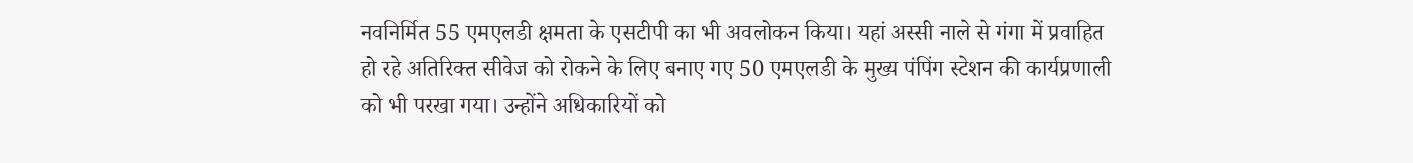नवनिर्मित 55 एमएलडी क्षमता के एसटीपी का भी अवलोकन किया। यहां अस्सी नाले से गंगा में प्रवाहित हो रहे अतिरिक्त सीवेज को रोकने के लिए बनाए गए 50 एमएलडी के मुख्य पंपिंग स्टेशन की कार्यप्रणाली को भी परखा गया। उन्होंने अधिकारियों को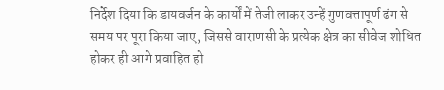निर्देश दिया कि डायवर्जन के कार्यों में तेजी लाकर उन्हें गुणवत्तापूर्ण ढंग से समय पर पूरा किया जाए, जिससे वाराणसी के प्रत्येक क्षेत्र का सीवेज शोधित होकर ही आगे प्रवाहित हो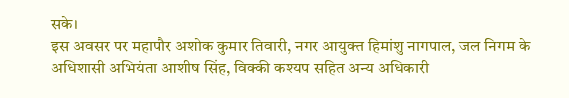सके।
इस अवसर पर महापौर अशोक कुमार तिवारी, नगर आयुक्त हिमांशु नागपाल, जल निगम के अधिशासी अभियंता आशीष सिंह, विक्की कश्यप सहित अन्य अधिकारी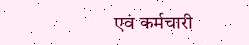एवं कर्मचारी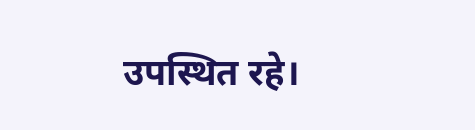उपस्थित रहे।